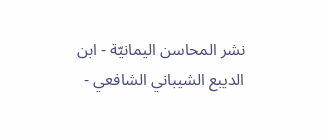نشر المحاسن اليمانيّة - ابن الديبع الشيباني الشافعي -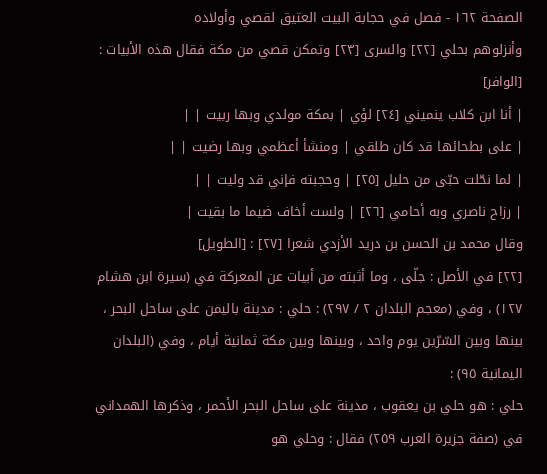الصفحة ١٦٢ - فصل في حجابة البيت العتيق لقصي وأولاده
وأنزلوهم بحلي [٢٢] والسرى [٢٣] وتمكن قصي من مكة فقال هذه الأبيات : [الوافر]
| أنا ابن كلاب ينميني [٢٤] لؤي | بمكة مولدي وبها ربيت | |
| على بطحائها قد كان طلقي | ومنشأ أعظمي وبها رضيت | |
| لما نحّلت حبّى من حليل [٢٥] | وحجبته فإني قد وليت | |
| رزاح ناصري وبه أحامي [٢٦] | ولست أخاف ضيما ما بقيت |
وقال محمد بن الحسن بن دريد الأزدي شعرا [٢٧] : [الطويل]
[٢٢] في الأصل : جلّى ، وما أثبته من أبيات عن المعركة في (سيرة ابن هشام ١٢٧) ، وفي (معجم البلدان ٢ / ٢٩٧) : حلي : مدينة باليمن على ساحل البحر ، بينها وبين السّرّين يوم واحد ، وبينها وبين مكة ثمانية أيام ، وفي (البلدان اليمانية ٩٥) :
حلي : هو حلي بن يعقوب ، مدينة على ساحل البحر الأحمر ، وذكرها الهمداني في (صفة جزيرة العرب ٢٥٩) فقال : وحلي هو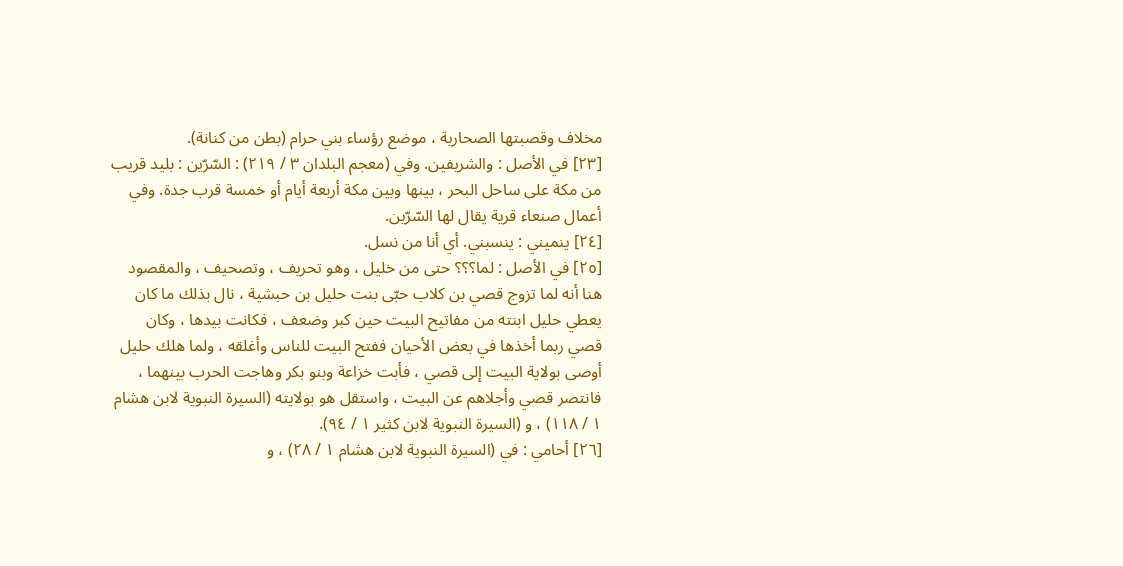مخلاف وقصبتها الصحارية ، موضع رؤساء بني حرام (بطن من كنانة).
[٢٣] في الأصل : والشريفين. وفي (معجم البلدان ٣ / ٢١٩) : السّرّين : بليد قريب من مكة على ساحل البحر ، بينها وبين مكة أربعة أيام أو خمسة قرب جدة. وفي أعمال صنعاء قرية يقال لها السّرّين.
[٢٤] ينميني : ينسبني. أي أنا من نسل.
[٢٥] في الأصل : لما؟؟؟ حتى من خليل ، وهو تحريف ، وتصحيف ، والمقصود هنا أنه لما تزوج قصي بن كلاب حبّى بنت حليل بن حبشية ، نال بذلك ما كان يعطي حليل ابنته من مفاتيح البيت حين كبر وضعف ، فكانت بيدها ، وكان قصي ربما أخذها في بعض الأحيان ففتح البيت للناس وأغلقه ، ولما هلك حليل أوصى بولاية البيت إلى قصي ، فأبت خزاعة وبنو بكر وهاجت الحرب بينهما ، فانتصر قصي وأجلاهم عن البيت ، واستقل هو بولايته (السيرة النبوية لابن هشام ١ / ١١٨) ، و (السيرة النبوية لابن كثير ١ / ٩٤).
[٢٦] أحامي : في (السيرة النبوية لابن هشام ١ / ٢٨) ، و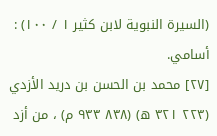(السيرة النبوية لابن كثير ١ / ١٠٠) : أسامي.
[٢٧] محمد بن الحسن بن دريد الأزدي (٢٢٣ ٣٢١ ه) (٨٣٨ ٩٣٣ م) ، من أزد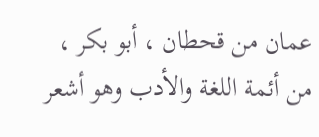عمان من قحطان ، أبو بكر ، من أئمة اللغة والأدب وهو أشعر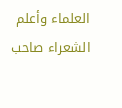العلماء وأعلم الشعراء صاحب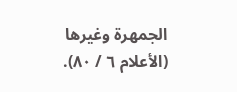الجمهرة وغيرها (الأعلام ٦ / ٨٠).